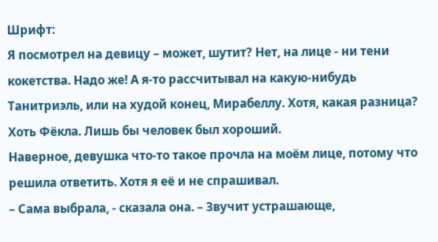Шрифт:
Я посмотрел на девицу – может, шутит? Нет, на лице - ни тени кокетства. Надо же! А я-то рассчитывал на какую-нибудь Танитриэль, или на худой конец, Мирабеллу. Хотя, какая разница? Хоть Фёкла. Лишь бы человек был хороший.
Наверное, девушка что-то такое прочла на моём лице, потому что решила ответить. Хотя я её и не спрашивал.
– Сама выбрала, - сказала она. – Звучит устрашающе,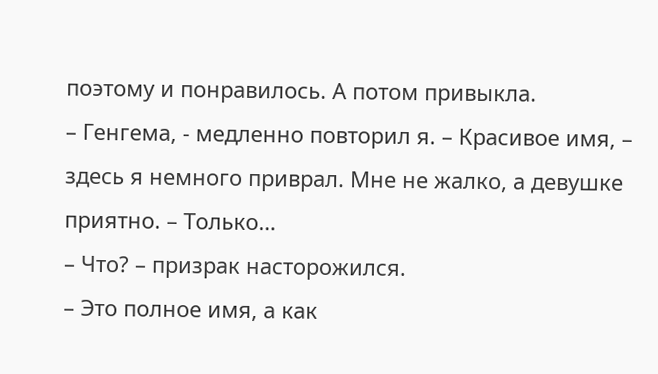поэтому и понравилось. А потом привыкла.
– Генгема, - медленно повторил я. – Красивое имя, – здесь я немного приврал. Мне не жалко, а девушке приятно. – Только…
– Что? – призрак насторожился.
– Это полное имя, а как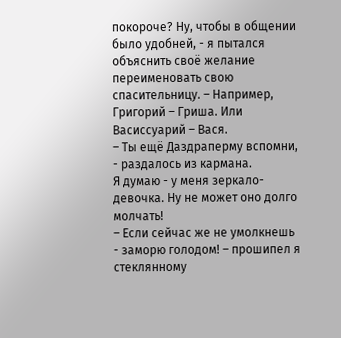покороче? Ну, чтобы в общении было удобней, - я пытался объяснить своё желание переименовать свою спасительницу. – Например, Григорий – Гриша. Или Васиссуарий – Вася.
– Ты ещё Даздраперму вспомни, - раздалось из кармана.
Я думаю - у меня зеркало-девочка. Ну не может оно долго молчать!
– Если сейчас же не умолкнешь - заморю голодом! – прошипел я стеклянному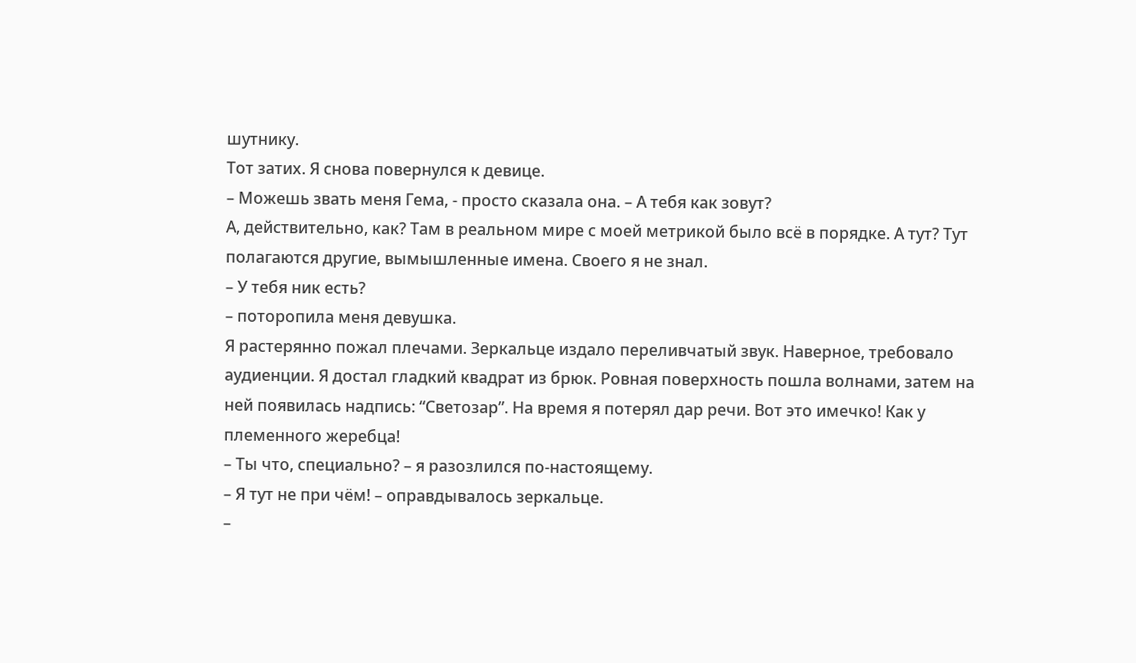шутнику.
Тот затих. Я снова повернулся к девице.
– Можешь звать меня Гема, - просто сказала она. – А тебя как зовут?
А, действительно, как? Там в реальном мире с моей метрикой было всё в порядке. А тут? Тут полагаются другие, вымышленные имена. Своего я не знал.
– У тебя ник есть?
– поторопила меня девушка.
Я растерянно пожал плечами. Зеркальце издало переливчатый звук. Наверное, требовало аудиенции. Я достал гладкий квадрат из брюк. Ровная поверхность пошла волнами, затем на ней появилась надпись: “Светозар”. На время я потерял дар речи. Вот это имечко! Как у племенного жеребца!
– Ты что, специально? – я разозлился по-настоящему.
– Я тут не при чём! – оправдывалось зеркальце.
–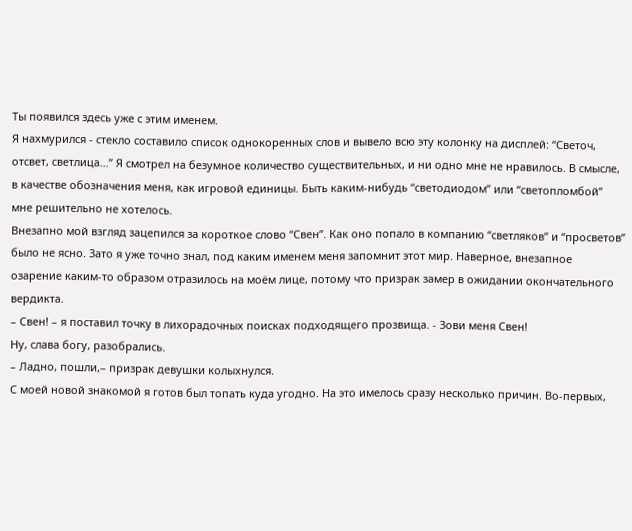Ты появился здесь уже с этим именем.
Я нахмурился - стекло составило список однокоренных слов и вывело всю эту колонку на дисплей: “Светоч, отсвет, светлица…” Я смотрел на безумное количество существительных, и ни одно мне не нравилось. В смысле, в качестве обозначения меня, как игровой единицы. Быть каким-нибудь “светодиодом” или “светопломбой” мне решительно не хотелось.
Внезапно мой взгляд зацепился за короткое слово “Свен”. Как оно попало в компанию “светляков” и “просветов” было не ясно. Зато я уже точно знал, под каким именем меня запомнит этот мир. Наверное, внезапное озарение каким-то образом отразилось на моём лице, потому что призрак замер в ожидании окончательного вердикта.
– Свен! – я поставил точку в лихорадочных поисках подходящего прозвища. - Зови меня Свен!
Ну, слава богу, разобрались.
– Ладно, пошли,– призрак девушки колыхнулся.
С моей новой знакомой я готов был топать куда угодно. На это имелось сразу несколько причин. Во-первых,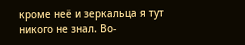кроме неё и зеркальца я тут никого не знал. Во-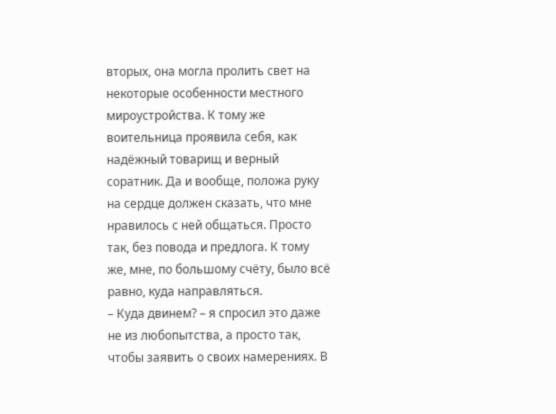вторых, она могла пролить свет на некоторые особенности местного мироустройства. К тому же воительница проявила себя, как надёжный товарищ и верный соратник. Да и вообще, положа руку на сердце должен сказать, что мне нравилось с ней общаться. Просто так, без повода и предлога. К тому же, мне, по большому счёту, было всё равно, куда направляться.
– Куда двинем? – я спросил это даже не из любопытства, а просто так, чтобы заявить о своих намерениях. В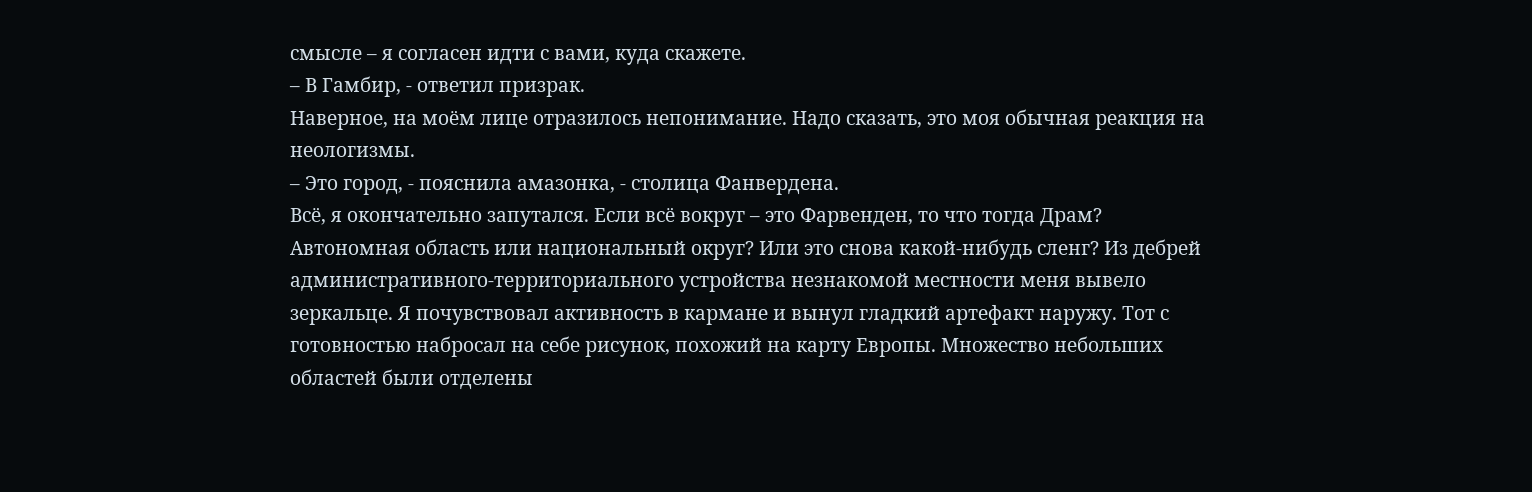смысле – я согласен идти с вами, куда скажете.
– В Гамбир, - ответил призрак.
Наверное, на моём лице отразилось непонимание. Надо сказать, это моя обычная реакция на неологизмы.
– Это город, - пояснила амазонка, - столица Фанвердена.
Всё, я окончательно запутался. Если всё вокруг – это Фарвенден, то что тогда Драм? Автономная область или национальный округ? Или это снова какой-нибудь сленг? Из дебрей административного-территориального устройства незнакомой местности меня вывело зеркальце. Я почувствовал активность в кармане и вынул гладкий артефакт наружу. Тот с готовностью набросал на себе рисунок, похожий на карту Европы. Множество небольших областей были отделены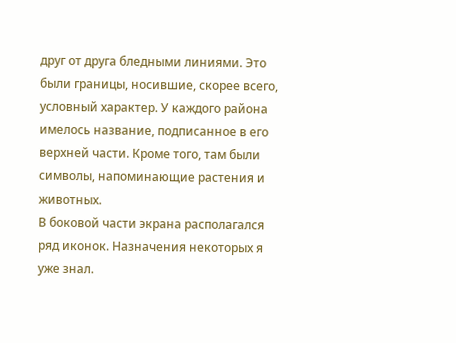друг от друга бледными линиями. Это были границы, носившие, скорее всего, условный характер. У каждого района имелось название, подписанное в его верхней части. Кроме того, там были символы, напоминающие растения и животных.
В боковой части экрана располагался ряд иконок. Назначения некоторых я уже знал.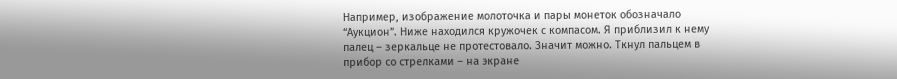Например, изображение молоточка и пары монеток обозначало “Аукцион”. Ниже находился кружочек с компасом. Я приблизил к нему палец – зеркальце не протестовало. Значит можно. Ткнул пальцем в прибор со стрелками – на экране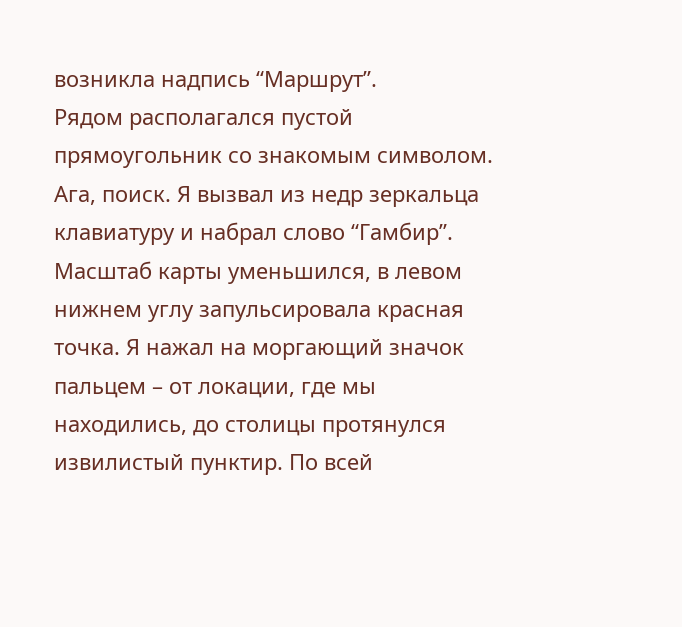возникла надпись “Маршрут”.
Рядом располагался пустой прямоугольник со знакомым символом. Ага, поиск. Я вызвал из недр зеркальца клавиатуру и набрал слово “Гамбир”. Масштаб карты уменьшился, в левом нижнем углу запульсировала красная точка. Я нажал на моргающий значок пальцем – от локации, где мы находились, до столицы протянулся извилистый пунктир. По всей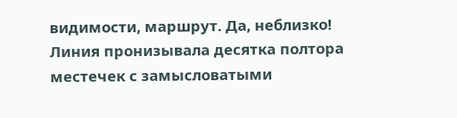видимости, маршрут. Да, неблизко! Линия пронизывала десятка полтора местечек с замысловатыми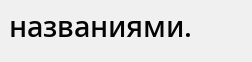названиями.